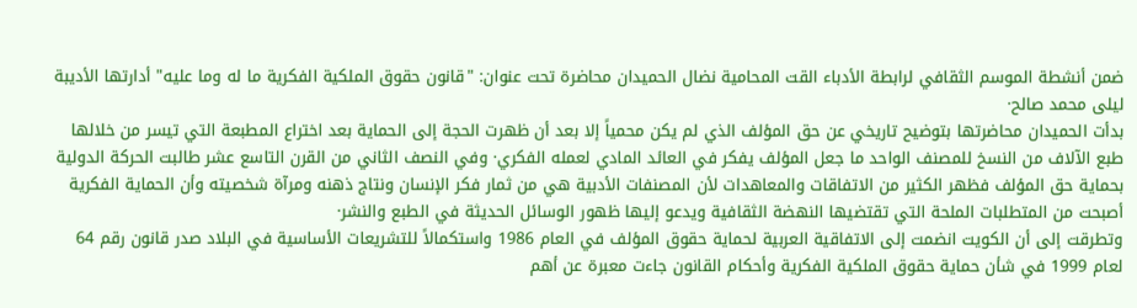ضمن أنشطة الموسم الثقافي لرابطة الأدباء القت المحامية نضال الحميدان محاضرة تحت عنوان: "قانون حقوق الملكية الفكرية ما له وما عليه" أدارتها الأديبة ليلى محمد صالح·
بدأت الحميدان محاضرتها بتوضيح تاريخي عن حق المؤلف الذي لم يكن محمياً إلا بعد أن ظهرت الحجة إلى الحماية بعد اختراع المطبعة التي تيسر من خلالها طبع الآلاف من النسخ للمصنف الواحد ما جعل المؤلف يفكر في العائد المادي لعمله الفكري· وفي النصف الثاني من القرن التاسع عشر طالبت الحركة الدولية بحماية حق المؤلف فظهر الكثير من الاتفاقات والمعاهدات لأن المصنفات الأدبية هي من ثمار فكر الإنسان ونتاج ذهنه ومرآة شخصيته وأن الحماية الفكرية أصبحت من المتطلبات الملحة التي تقتضيها النهضة الثقافية ويدعو إليها ظهور الوسائل الحديثة في الطبع والنشر·
وتطرقت إلى أن الكويت انضمت إلى الاتفاقية العربية لحماية حقوق المؤلف في العام 1986 واستكمالاً للتشريعات الأساسية في البلاد صدر قانون رقم 64 لعام 1999 في شأن حماية حقوق الملكية الفكرية وأحكام القانون جاءت معبرة عن أهم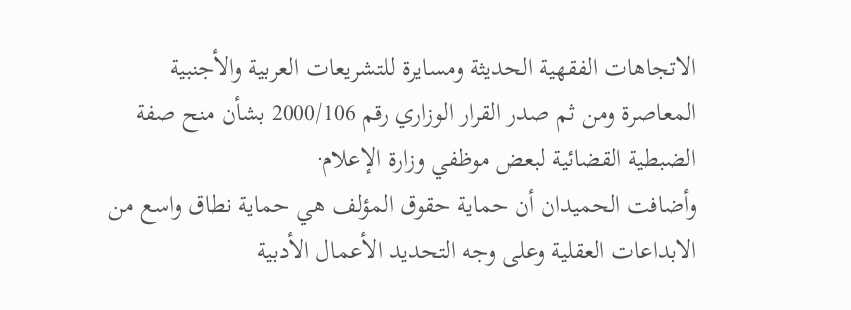الاتجاهات الفقهية الحديثة ومسايرة للتشريعات العربية والأجنبية المعاصرة ومن ثم صدر القرار الوزاري رقم 2000/106 بشأن منح صفة الضبطية القضائية لبعض موظفي وزارة الإعلام·
وأضافت الحميدان أن حماية حقوق المؤلف هي حماية نطاق واسع من الابداعات العقلية وعلى وجه التحديد الأعمال الأدبية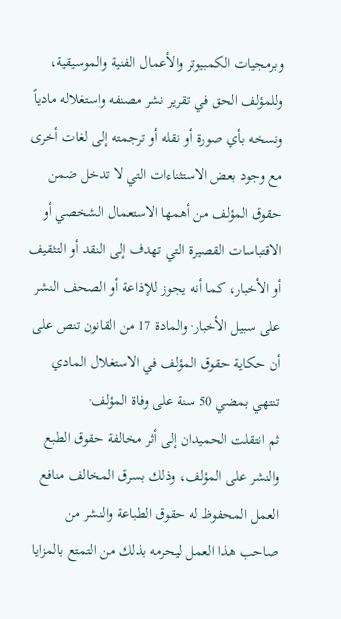وبرمجيات الكمبيوتر والأعمال الفنية والموسيقية، وللمؤلف الحق في تقرير نشر مصنفه واستغلاله مادياً ونسخه بأي صورة أو نقله أو ترجمته إلى لغات أخرى مع وجود بعض الاستثناءات التي لا تدخل ضمن حقوق المؤلف من أهمها الاستعمال الشخصي أو الاقتباسات القصيرة التي تهدف إلى النقد أو التثقيف أو الأخبار، كما أنه يجوز للإذاعة أو الصحف النشر على سبيل الأخبار· والمادة 17 من القانون تنص على أن حكاية حقوق المؤلف في الاستغلال المادي تنتهي بمضي 50 سنة على وفاة المؤلف·
ثم انتقلت الحميدان إلى أثر مخالفة حقوق الطبع والنشر على المؤلف، وذلك بسرق المخالف منافع العمل المحفوظ له حقوق الطباعة والنشر من صاحب هذا العمل ليحرمه بذلك من التمتع بالمزايا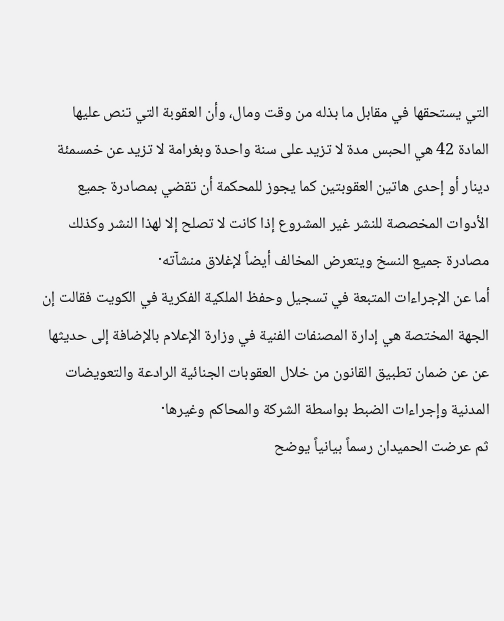التي يستحقها في مقابل ما بذله من وقت ومال، وأن العقوبة التي تنص عليها المادة 42 هي الحبس مدة لا تزيد على سنة واحدة وبغرامة لا تزيد عن خمسمئة دينار أو إحدى هاتين العقوبتين كما يجوز للمحكمة أن تقضي بمصادرة جميع الأدوات المخصصة للنشر غير المشروع إذا كانت لا تصلح إلا لهذا النشر وكذلك مصادرة جميع النسخ ويتعرض المخالف أيضاً لإغلاق منشآته·
أما عن الإجراءات المتبعة في تسجيل وحفظ الملكية الفكرية في الكويت فقالت إن الجهة المختصة هي إدارة المصنفات الفنية في وزارة الإعلام بالإضافة إلى حديثها عن عن ضمان تطبيق القانون من خلال العقوبات الجنائية الرادعة والتعويضات المدنية وإجراءات الضبط بواسطة الشركة والمحاكم وغيرها·
ثم عرضت الحميدان رسماً بيانياً يوضح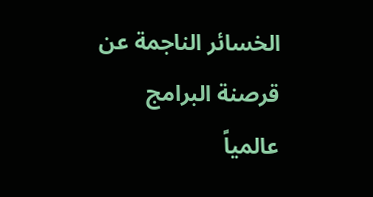الخسائر الناجمة عن قرصنة البرامج عالمياً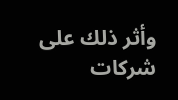وأثر ذلك على شركات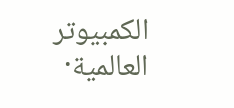الكمبيوتر العالمية·